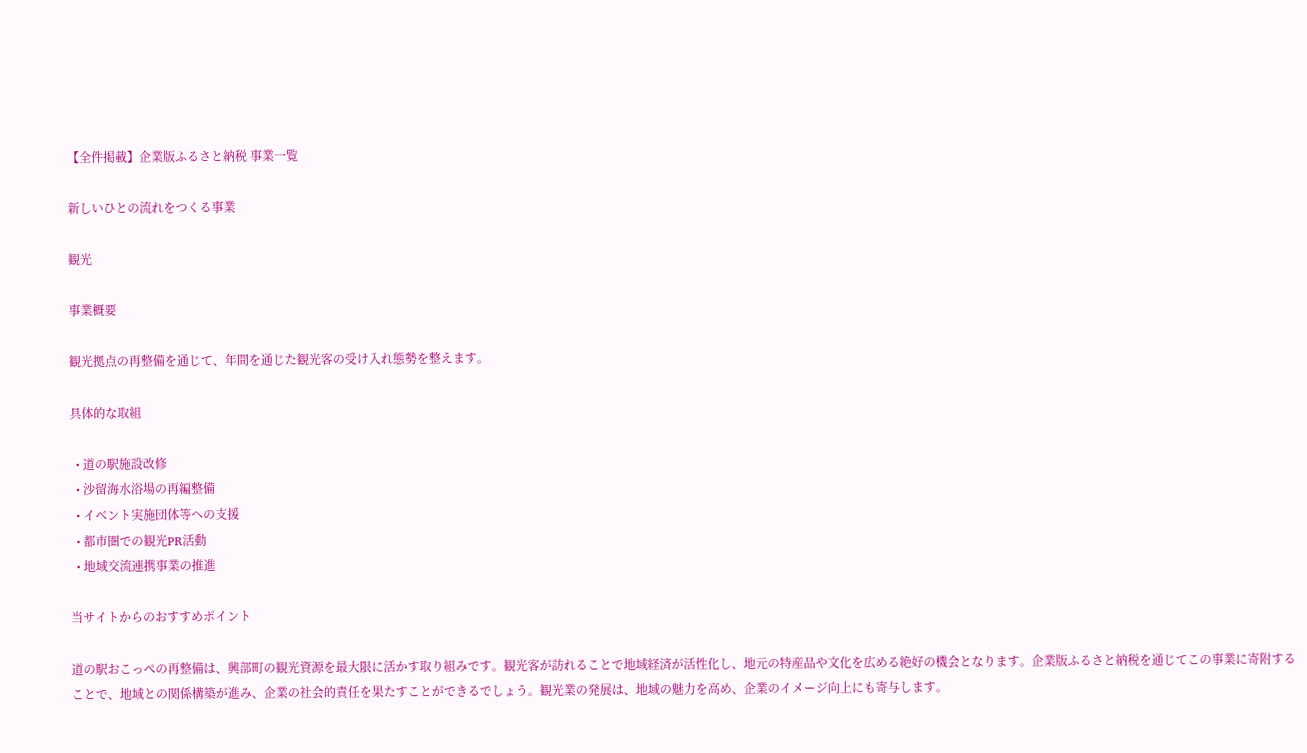【全件掲載】企業版ふるさと納税 事業一覧

新しいひとの流れをつくる事業

観光

事業概要

観光拠点の再整備を通じて、年間を通じた観光客の受け入れ態勢を整えます。

具体的な取組

  • 道の駅施設改修
  • 沙留海水浴場の再編整備
  • イベント実施団体等への支援
  • 都市圏での観光PR活動
  • 地域交流連携事業の推進

当サイトからのおすすめポイント

道の駅おこっぺの再整備は、興部町の観光資源を最大限に活かす取り組みです。観光客が訪れることで地域経済が活性化し、地元の特産品や文化を広める絶好の機会となります。企業版ふるさと納税を通じてこの事業に寄附することで、地域との関係構築が進み、企業の社会的責任を果たすことができるでしょう。観光業の発展は、地域の魅力を高め、企業のイメージ向上にも寄与します。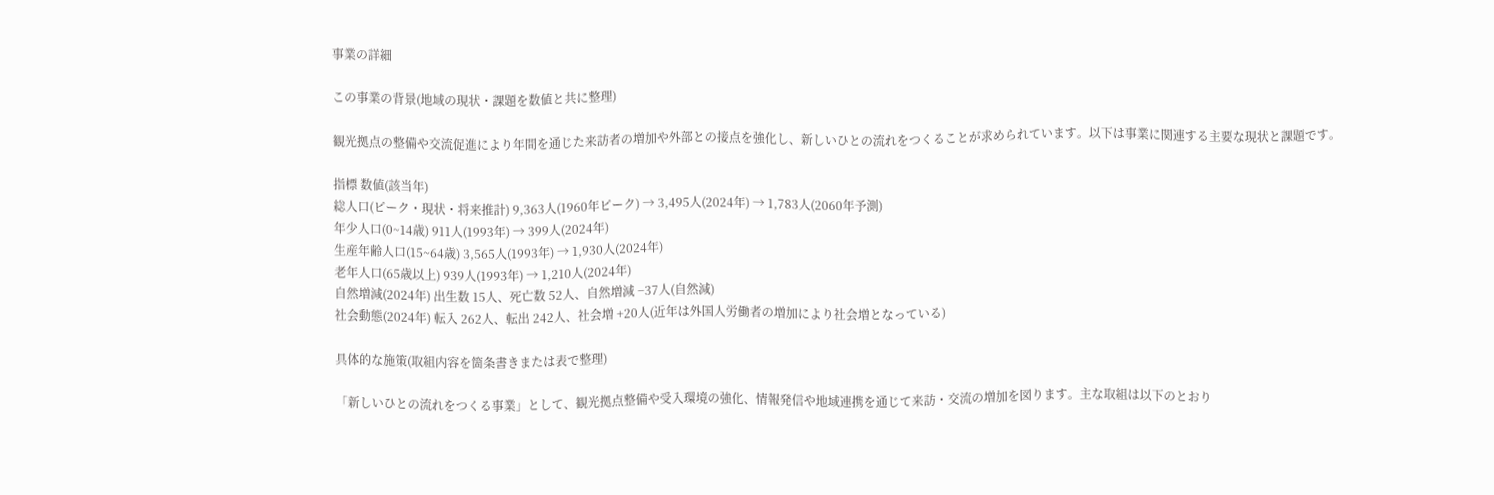事業の詳細

この事業の背景(地域の現状・課題を数値と共に整理)

観光拠点の整備や交流促進により年間を通じた来訪者の増加や外部との接点を強化し、新しいひとの流れをつくることが求められています。以下は事業に関連する主要な現状と課題です。

指標 数値(該当年)
総人口(ピーク・現状・将来推計) 9,363人(1960年ピーク) → 3,495人(2024年) → 1,783人(2060年予測)
年少人口(0~14歳) 911人(1993年) → 399人(2024年)
生産年齢人口(15~64歳) 3,565人(1993年) → 1,930人(2024年)
老年人口(65歳以上) 939人(1993年) → 1,210人(2024年)
自然増減(2024年) 出生数 15人、死亡数 52人、自然増減 −37人(自然減)
社会動態(2024年) 転入 262人、転出 242人、社会増 +20人(近年は外国人労働者の増加により社会増となっている)

具体的な施策(取組内容を箇条書きまたは表で整理)

「新しいひとの流れをつくる事業」として、観光拠点整備や受入環境の強化、情報発信や地域連携を通じて来訪・交流の増加を図ります。主な取組は以下のとおり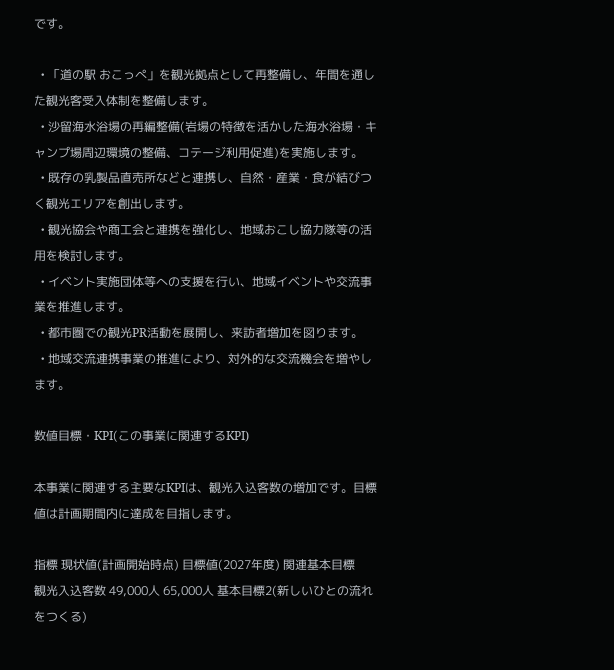です。

  • 「道の駅 おこっぺ」を観光拠点として再整備し、年間を通した観光客受入体制を整備します。
  • 沙留海水浴場の再編整備(岩場の特徴を活かした海水浴場・キャンプ場周辺環境の整備、コテージ利用促進)を実施します。
  • 既存の乳製品直売所などと連携し、自然・産業・食が結びつく観光エリアを創出します。
  • 観光協会や商工会と連携を強化し、地域おこし協力隊等の活用を検討します。
  • イベント実施団体等への支援を行い、地域イベントや交流事業を推進します。
  • 都市圏での観光PR活動を展開し、来訪者増加を図ります。
  • 地域交流連携事業の推進により、対外的な交流機会を増やします。

数値目標・KPI(この事業に関連するKPI)

本事業に関連する主要なKPIは、観光入込客数の増加です。目標値は計画期間内に達成を目指します。

指標 現状値(計画開始時点) 目標値(2027年度) 関連基本目標
観光入込客数 49,000人 65,000人 基本目標2(新しいひとの流れをつくる)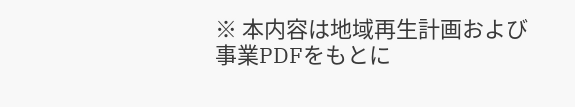※ 本内容は地域再生計画および事業PDFをもとに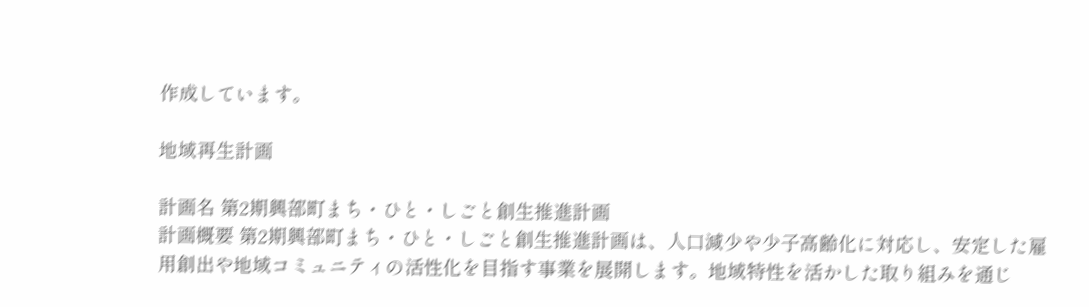作成しています。

地域再生計画

計画名 第2期興部町まち・ひと・しごと創生推進計画
計画概要 第2期興部町まち・ひと・しごと創生推進計画は、人口減少や少子高齢化に対応し、安定した雇用創出や地域コミュニティの活性化を目指す事業を展開します。地域特性を活かした取り組みを通じ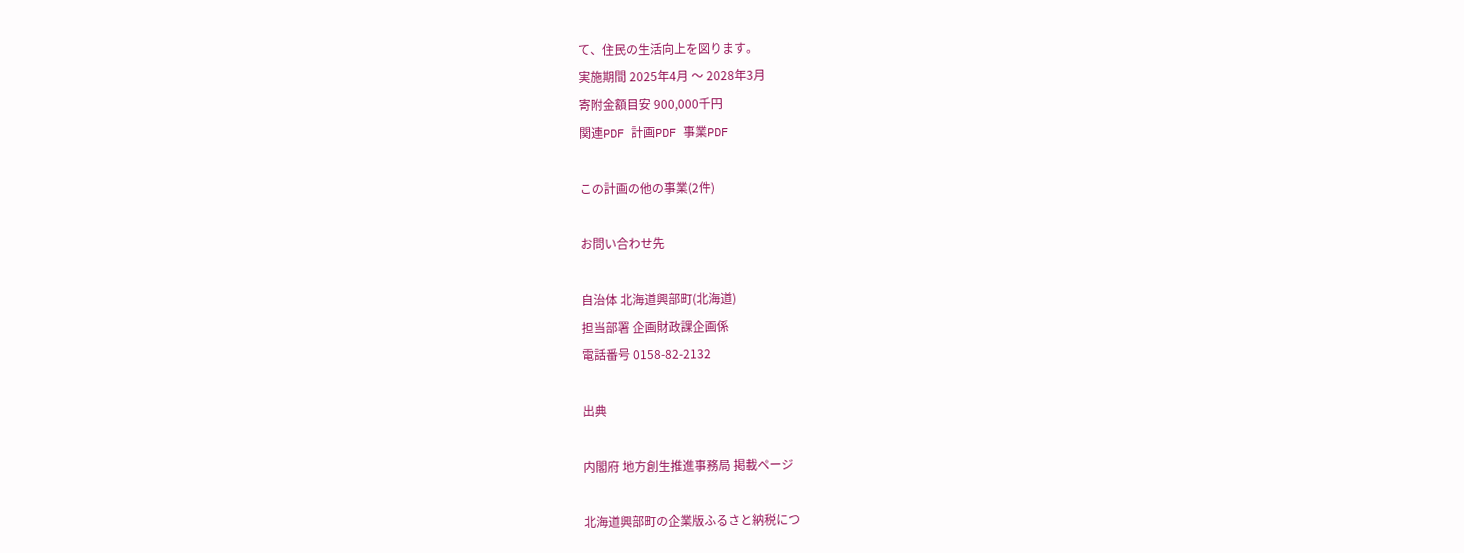て、住民の生活向上を図ります。
実施期間 2025年4月 〜 2028年3月
寄附金額目安 900,000千円
関連PDF 計画PDF 事業PDF

この計画の他の事業(2件)

お問い合わせ先

自治体 北海道興部町(北海道)
担当部署 企画財政課企画係
電話番号 0158-82-2132

出典

内閣府 地方創生推進事務局 掲載ページ

北海道興部町の企業版ふるさと納税につ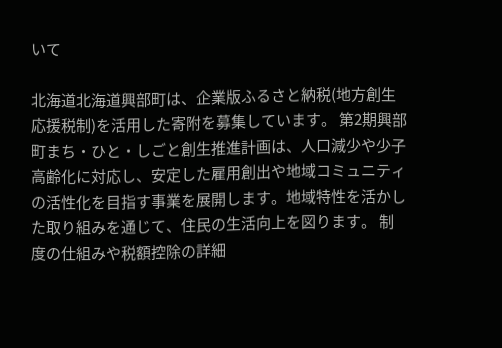いて

北海道北海道興部町は、企業版ふるさと納税(地方創生応援税制)を活用した寄附を募集しています。 第2期興部町まち・ひと・しごと創生推進計画は、人口減少や少子高齢化に対応し、安定した雇用創出や地域コミュニティの活性化を目指す事業を展開します。地域特性を活かした取り組みを通じて、住民の生活向上を図ります。 制度の仕組みや税額控除の詳細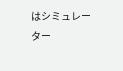はシミュレーター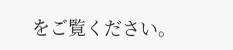をご覧ください。